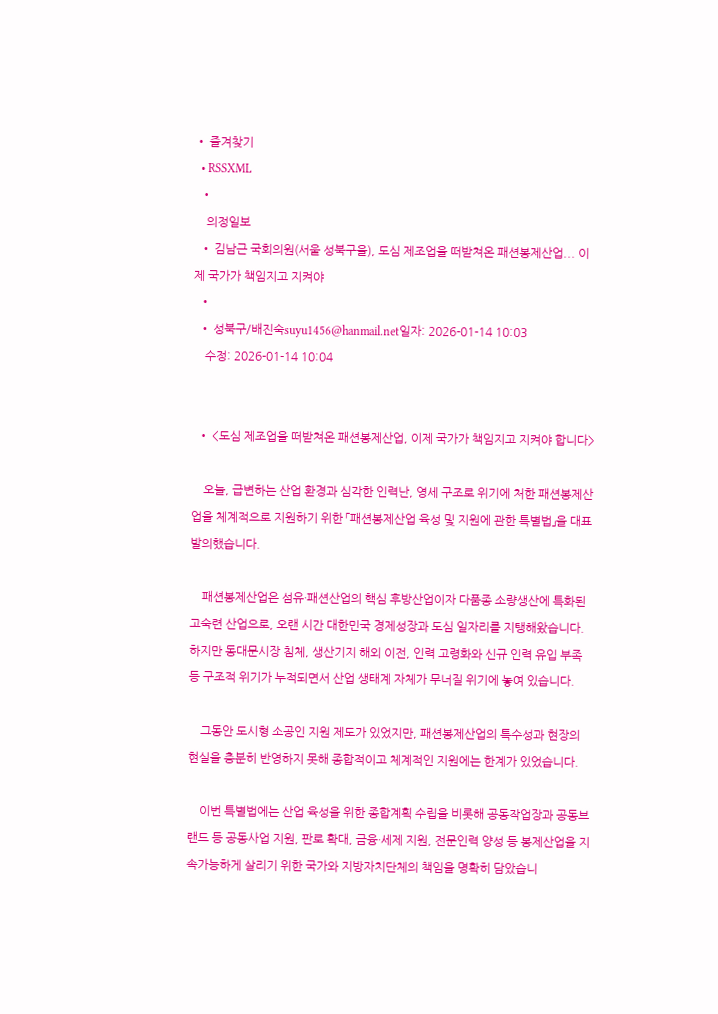• 즐겨찾기
  • RSSXML
  •
    의정일보
  • 김남근 국회의원(서울 성북구을), 도심 제조업을 떠받쳐온 패션봉제산업... 이제 국가가 책임지고 지켜야
  •
  • 성북구/배진숙suyu1456@hanmail.net일자: 2026-01-14 10:03
    수정: 2026-01-14 10:04


  • <도심 제조업을 떠받쳐온 패션봉제산업, 이제 국가가 책임지고 지켜야 합니다>

    오늘, 급변하는 산업 환경과 심각한 인력난, 영세 구조로 위기에 처한 패션봉제산업을 체계적으로 지원하기 위한 「패션봉제산업 육성 및 지원에 관한 특별법」을 대표발의했습니다.

    패션봉제산업은 섬유·패션산업의 핵심 후방산업이자 다품종 소량생산에 특화된 고숙련 산업으로, 오랜 시간 대한민국 경제성장과 도심 일자리를 지탱해왔습니다. 하지만 동대문시장 침체, 생산기지 해외 이전, 인력 고령화와 신규 인력 유입 부족 등 구조적 위기가 누적되면서 산업 생태계 자체가 무너질 위기에 놓여 있습니다.

    그동안 도시형 소공인 지원 제도가 있었지만, 패션봉제산업의 특수성과 현장의 현실을 충분히 반영하지 못해 종합적이고 체계적인 지원에는 한계가 있었습니다.

    이번 특별법에는 산업 육성을 위한 종합계획 수립을 비롯해 공동작업장과 공동브랜드 등 공동사업 지원, 판로 확대, 금융·세제 지원, 전문인력 양성 등 봉제산업을 지속가능하게 살리기 위한 국가와 지방자치단체의 책임을 명확히 담았습니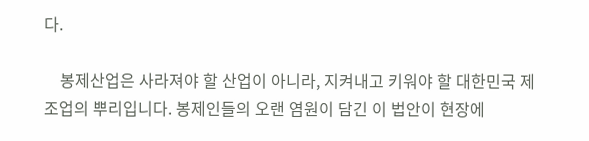다.

    봉제산업은 사라져야 할 산업이 아니라, 지켜내고 키워야 할 대한민국 제조업의 뿌리입니다. 봉제인들의 오랜 염원이 담긴 이 법안이 현장에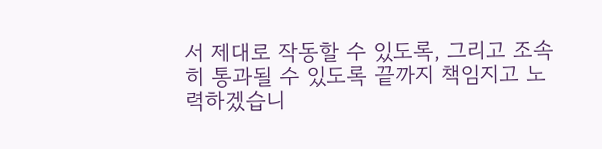서 제대로 작동할 수 있도록, 그리고 조속히 통과될 수 있도록 끝까지 책임지고 노력하겠습니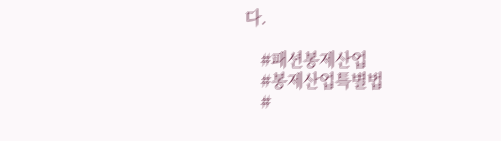다.

    #패션봉제산업
    #봉제산업특별법
    #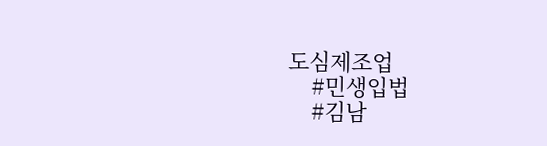도심제조업
    #민생입법
    #김남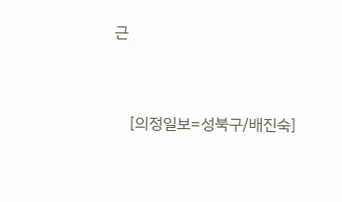근


    [의정일보=성북구/배진숙]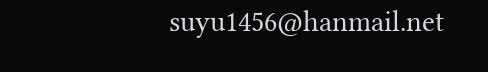suyu1456@hanmail.net